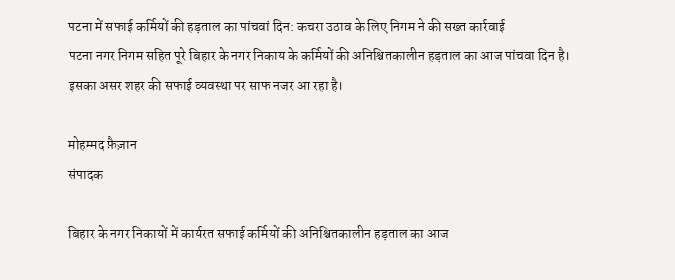पटना में सफाई कर्मियों की हड़ताल का पांचवां दिन: कचरा उठाव के लिए निगम ने की सख्त कार्रवाई
पटना नगर निगम सहित पूरे बिहार के नगर निकाय के कर्मियों की अनिश्चितकालीन हड़ताल का आज पांचवा दिन है। इसका असर शहर की सफाई व्यवस्था पर साफ नजर आ रहा है।

मोहम्मद फ़ैज़ान
संपादक

बिहार के नगर निकायों में कार्यरत सफाई कर्मियों की अनिश्चितकालीन हड़ताल का आज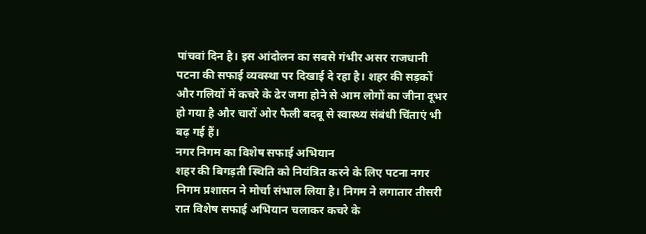पांचवां दिन है। इस आंदोलन का सबसे गंभीर असर राजधानी पटना की सफाई व्यवस्था पर दिखाई दे रहा है। शहर की सड़कों और गलियों में कचरे के ढेर जमा होने से आम लोगों का जीना दूभर हो गया है और चारों ओर फैली बदबू से स्वास्थ्य संबंधी चिंताएं भी बढ़ गई हैं।
नगर निगम का विशेष सफाई अभियान
शहर की बिगड़ती स्थिति को नियंत्रित करने के लिए पटना नगर निगम प्रशासन ने मोर्चा संभाल लिया है। निगम ने लगातार तीसरी रात विशेष सफाई अभियान चलाकर कचरे के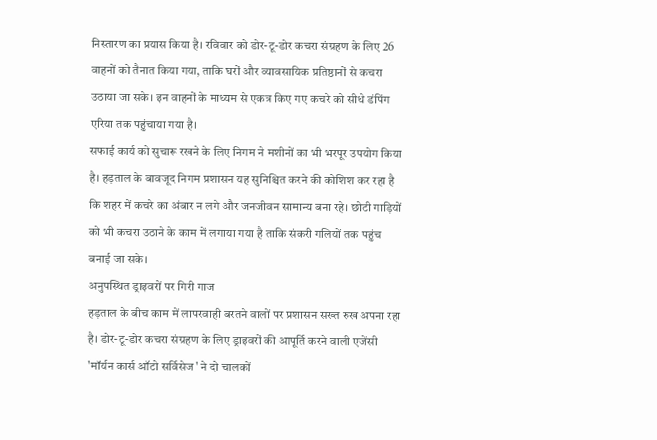निस्तारण का प्रयास किया है। रविवार को डोर-टू-डोर कचरा संग्रहण के लिए 26 वाहनों को तैनात किया गया, ताकि घरों और व्यावसायिक प्रतिष्ठानों से कचरा उठाया जा सके। इन वाहनों के माध्यम से एकत्र किए गए कचरे को सीधे डंपिंग एरिया तक पहुंचाया गया है।
सफाई कार्य को सुचारू रखने के लिए निगम ने मशीनों का भी भरपूर उपयोग किया है। हड़ताल के बावजूद निगम प्रशासन यह सुनिश्चित करने की कोशिश कर रहा है कि शहर में कचरे का अंबार न लगे और जनजीवन सामान्य बना रहे। छोटी गाड़ियों को भी कचरा उठाने के काम में लगाया गया है ताकि संकरी गलियों तक पहुंच बनाई जा सके।
अनुपस्थित ड्राइवरों पर गिरी गाज
हड़ताल के बीच काम में लापरवाही बरतने वालों पर प्रशासन सख्त रुख अपना रहा है। डोर-टू-डोर कचरा संग्रहण के लिए ड्राइवरों की आपूर्ति करने वाली एजेंसी 'मॉर्यन कार्स ऑटो सर्विसेज' ने दो चालकों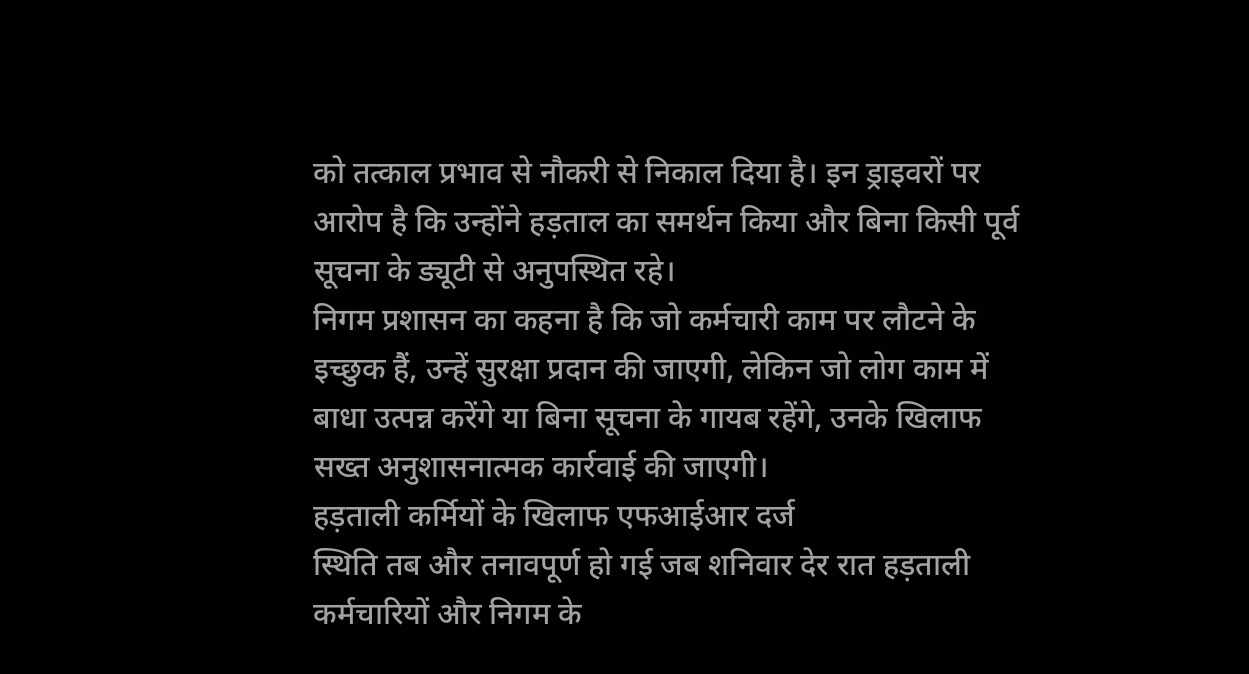को तत्काल प्रभाव से नौकरी से निकाल दिया है। इन ड्राइवरों पर आरोप है कि उन्होंने हड़ताल का समर्थन किया और बिना किसी पूर्व सूचना के ड्यूटी से अनुपस्थित रहे।
निगम प्रशासन का कहना है कि जो कर्मचारी काम पर लौटने के इच्छुक हैं, उन्हें सुरक्षा प्रदान की जाएगी, लेकिन जो लोग काम में बाधा उत्पन्न करेंगे या बिना सूचना के गायब रहेंगे, उनके खिलाफ सख्त अनुशासनात्मक कार्रवाई की जाएगी।
हड़ताली कर्मियों के खिलाफ एफआईआर दर्ज
स्थिति तब और तनावपूर्ण हो गई जब शनिवार देर रात हड़ताली कर्मचारियों और निगम के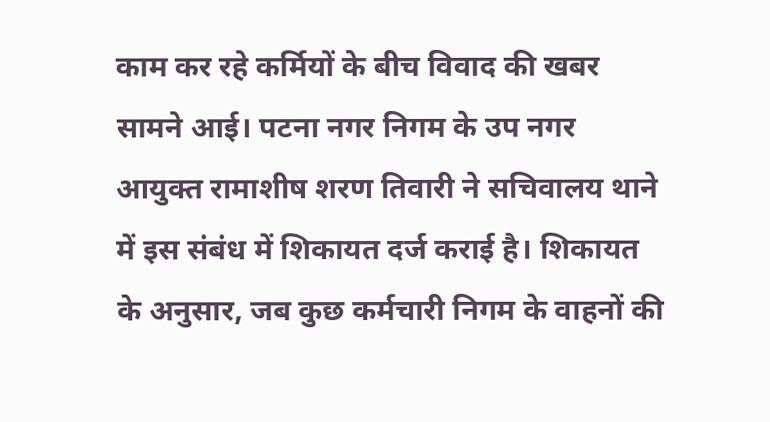काम कर रहे कर्मियों के बीच विवाद की खबर सामने आई। पटना नगर निगम के उप नगर आयुक्त रामाशीष शरण तिवारी ने सचिवालय थाने में इस संबंध में शिकायत दर्ज कराई है। शिकायत के अनुसार, जब कुछ कर्मचारी निगम के वाहनों की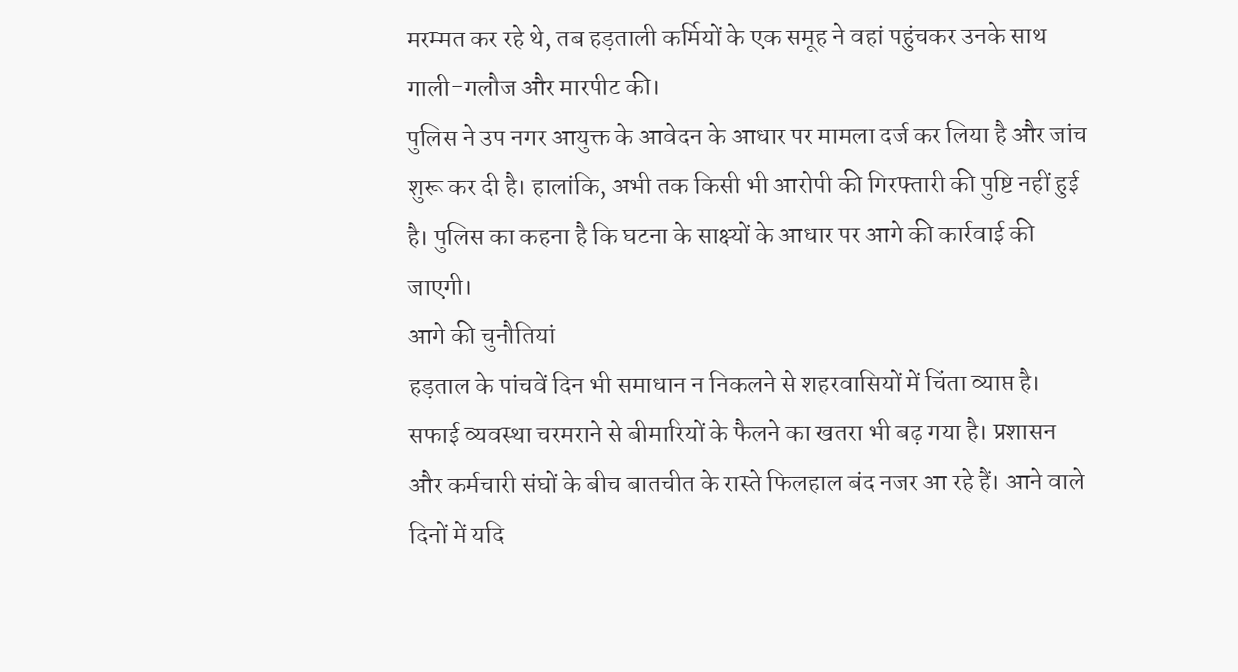मरम्मत कर रहे थे, तब हड़ताली कर्मियों के एक समूह ने वहां पहुंचकर उनके साथ गाली-गलौज और मारपीट की।
पुलिस ने उप नगर आयुक्त के आवेदन के आधार पर मामला दर्ज कर लिया है और जांच शुरू कर दी है। हालांकि, अभी तक किसी भी आरोपी की गिरफ्तारी की पुष्टि नहीं हुई है। पुलिस का कहना है कि घटना के साक्ष्यों के आधार पर आगे की कार्रवाई की जाएगी।
आगे की चुनौतियां
हड़ताल के पांचवें दिन भी समाधान न निकलने से शहरवासियों में चिंता व्याप्त है। सफाई व्यवस्था चरमराने से बीमारियों के फैलने का खतरा भी बढ़ गया है। प्रशासन और कर्मचारी संघों के बीच बातचीत के रास्ते फिलहाल बंद नजर आ रहे हैं। आने वाले दिनों में यदि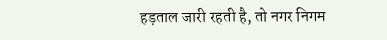हड़ताल जारी रहती है, तो नगर निगम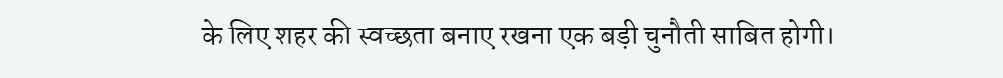के लिए शहर की स्वच्छता बनाए रखना एक बड़ी चुनौती साबित होगी।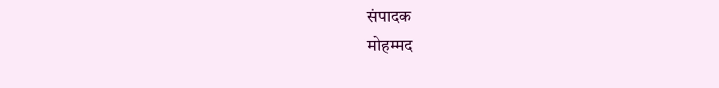संपादक
मोहम्मद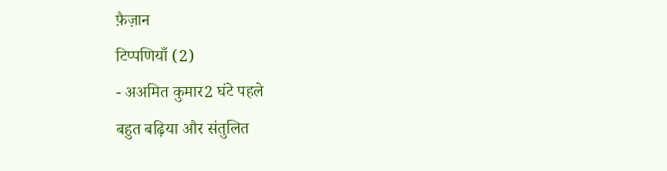फ़ैज़ान
टिप्पणियाँ (2)
- अअमित कुमार2 घंटे पहले
बहुत बढ़िया और संतुलित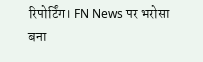रिपोर्टिंग। FN News पर भरोसा बना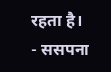रहता है।
- ससपना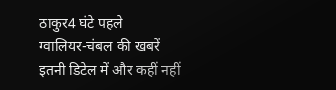ठाकुर4 घंटे पहले
ग्वालियर-चंबल की खबरें इतनी डिटेल में और कहीं नहीं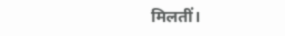मिलतीं।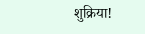शुक्रिया!